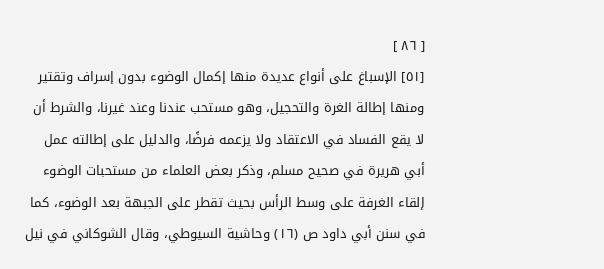[ ٨٦ ]
[٥١] الإسباغ على أنواع عديدة منها إكمال الوضوء بدون إسراف وتقتير ومنها إطالة الغرة والتحجيل، وهو مستحب عندنا وعند غيرنا، والشرط أن لا يقع الفساد في الاعتقاد ولا يزعمه فرضًا، والدليل على إطالته عمل أبي هريرة في صحيح مسلم، وذكر بعض العلماء من مستحبات الوضوء إلقاء الغرفة على وسط الرأس بحيث تقطر على الجبهة بعد الوضوء، كما في سنن أبي داود ص (١٦) وحاشية السيوطي، وقال الشوكاني في نيل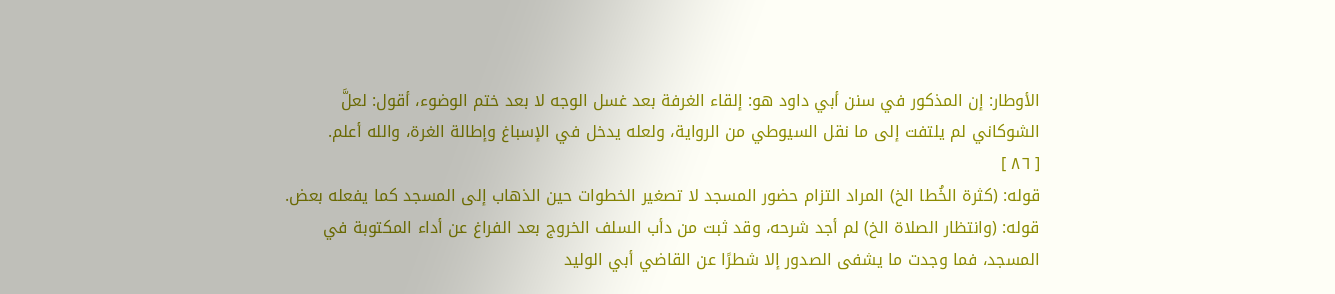الأوطار: إن المذكور في سنن أبي داود هو: إلقاء الغرفة بعد غسل الوجه لا بعد ختم الوضوء، أقول: لعلَّ الشوكاني لم يلتفت إلى ما نقل السيوطي من الرواية، ولعله يدخل في الإسباغ وإطالة الغرة، والله أعلم.
[ ٨٦ ]
قوله: (كثرة الخُطا الخ) المراد التزام حضور المسجد لا تصغير الخطوات حين الذهاب إلى المسجد كما يفعله بعض.
قوله: (وانتظار الصلاة الخ) لم أجد شرحه، وقد ثبت من دأب السلف الخروج بعد الفراغ عن أداء المكتوبة في المسجد، فما وجدت ما يشفى الصدور إلا شطرًا عن القاضي أبي الوليد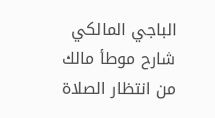الباجي المالكي شارح موطأ مالك من انتظار الصلاة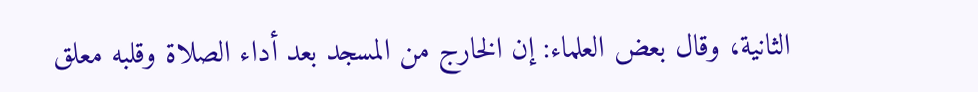الثانية، وقال بعض العلماء: إن الخارج من المسجد بعد أداء الصلاة وقلبه معلق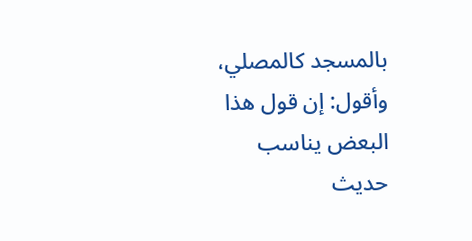بالمسجد كالمصلي، وأقول: إن قول هذا البعض يناسب حديث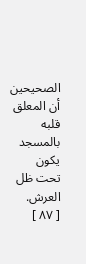الصحيحين أن المعلق قلبه بالمسجد يكون تحت ظل العرش.
[ ٨٧ ]